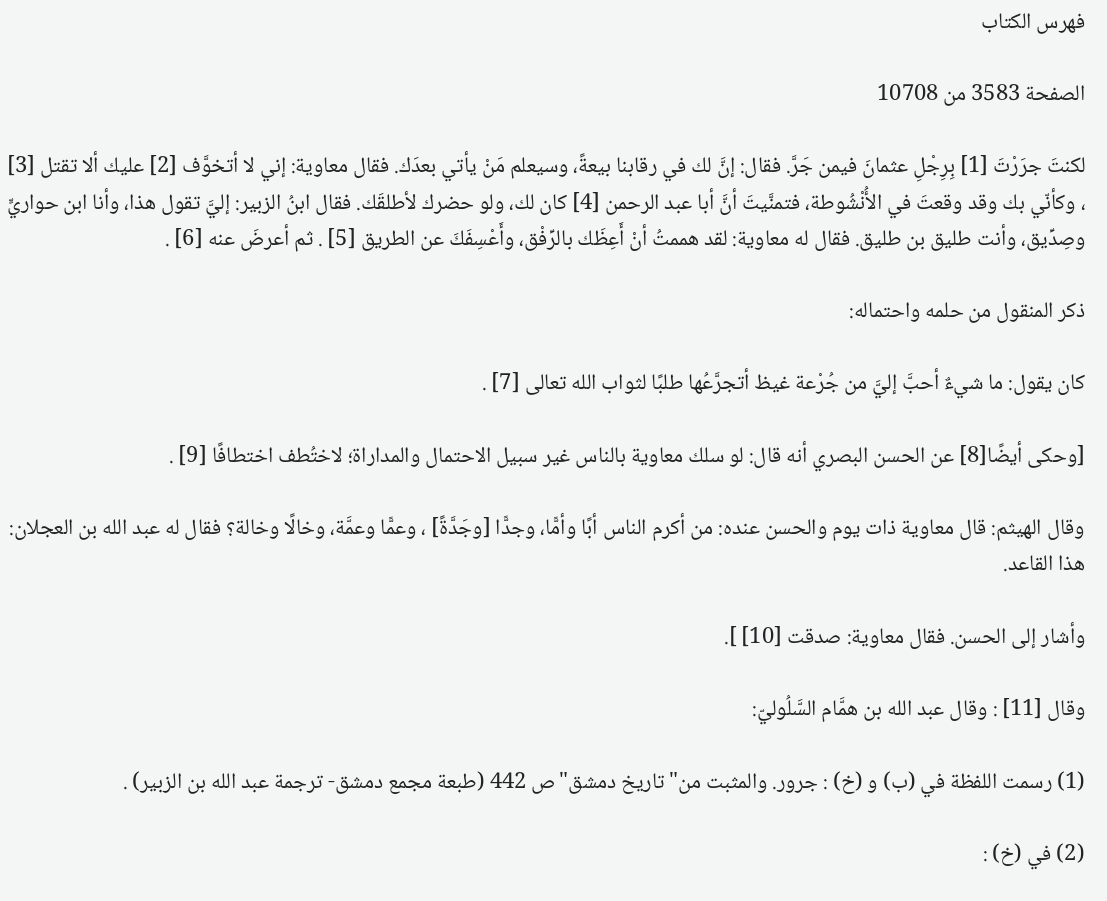فهرس الكتاب

الصفحة 3583 من 10708

لكنتَ جرَرْتَ [1] بِرِجْلِ عثمانَ فيمن جَرَّ. فقال: إنَّ لك في رقابنا بيعةً، وسيعلم مَنْ يأتي بعدَك. فقال معاوية: إني لا أتخوَّف [2] عليك ألا تقتل [3] ، وكأنّي بك وقد وقعتَ في الأُنْشُوطة، فتمنَّيتَ أنَّ أبا عبد الرحمن [4] كان لك، ولو حضرك لأطلقَك. فقال ابنُ الزبير: إليَّ تقول هذا، وأنا ابن حواريٍّ وصِدِّيق، وأنت طليق بن طليق. فقال له معاوية: لقد هممتُ أنْ أَعِظَك بالرِّفْق، وأَعْسِفَكَ عن الطريق [5] . ثم أعرضَ عنه [6] .

ذكر المنقول من حلمه واحتماله:

كان يقول: ما شيءٌ أحبَّ إليَّ من جُرْعة غيظ أتجرَّعُها طلبًا لثواب الله تعالى [7] .

[وحكى أيضًا[8] عن الحسن البصري أنه قال: لو سلك معاوية بالناس غير سبيل الاحتمال والمداراة؛ لاختُطف اختطافًا [9] .

وقال الهيثم: قال معاوية ذات يوم والحسن عنده: من أكرم الناس أبًا وأمًّا، وجدًّا [وجَدَّةً] ، وعمًّا وعمَّة، وخالًا وخالة؟ فقال له عبد الله بن العجلان: هذا القاعد.

وأشار إلى الحسن. فقال معاوية: صدقت [10] ].

وقال [11] : وقال عبد الله بن همَّام السَّلُوليّ:

(1) رسمت اللفظة في (ب) و (خ) : جرور. والمثبت من"تاريخ دمشق"ص 442 (طبعة مجمع دمشق- ترجمة عبد الله بن الزبير) .

(2) في (خ) :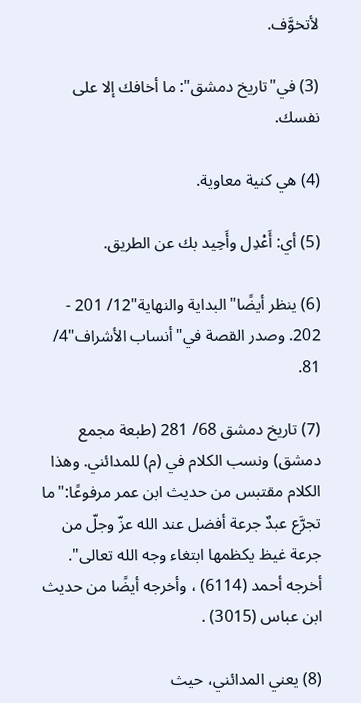لأتخوَّف.

(3) في"تاريخ دمشق": ما أخافك إلا على نفسك.

(4) هي كنية معاوية.

(5) أي: أَعْدِل وأَحِيد بك عن الطريق.

(6) ينظر أيضًا"البداية والنهاية"12/ 201 - 202. وصدر القصة في"أنساب الأشراف"4/ 81.

(7) تاريخ دمشق 68/ 281 (طبعة مجمع دمشق) ونسب الكلام في (م) للمدائني. وهذا الكلام مقتبس من حديث ابن عمر مرفوعًا:"ما تجرَّع عبدٌ جرعة أفضل عند الله عزّ وجلّ من جرعة غيظ يكظمها ابتغاء وجه الله تعالى". أخرجه أحمد (6114) ، وأخرجه أيضًا من حديث ابن عباس (3015) .

(8) يعني المدائني، حيث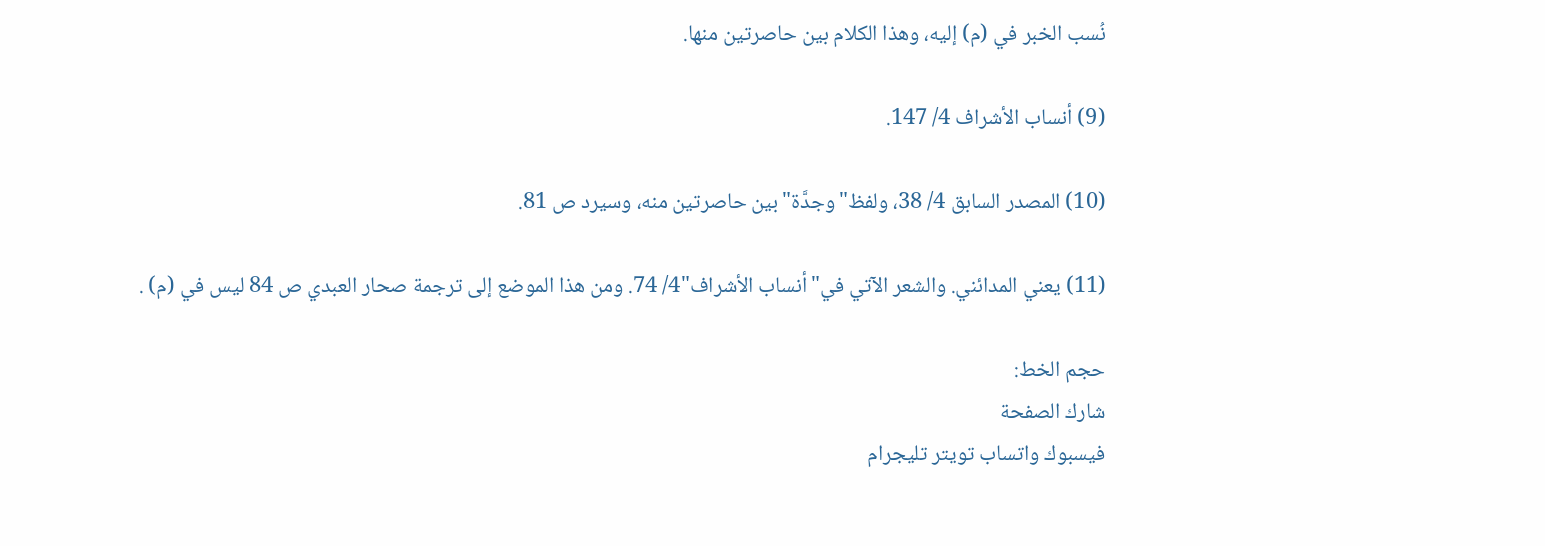نُسب الخبر في (م) إليه، وهذا الكلام بين حاصرتين منها.

(9) أنساب الأشراف 4/ 147.

(10) المصدر السابق 4/ 38، ولفظ"وجدَّة"بين حاصرتين منه، وسيرد ص 81.

(11) يعني المدائني. والشعر الآتي في"أنساب الأشراف"4/ 74. ومن هذا الموضع إلى ترجمة صحار العبدي ص 84 ليس في (م) .

حجم الخط:
شارك الصفحة
فيسبوك واتساب تويتر تليجرام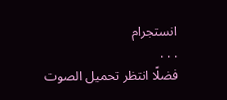انستجرام
. . .
فضلًا انتظر تحميل الصوت